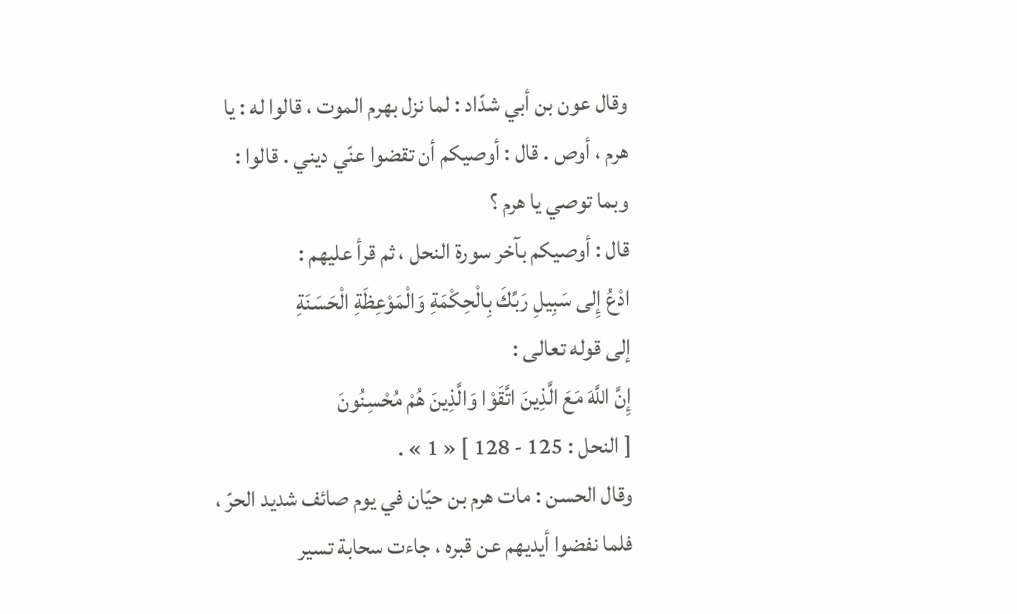وقال عون بن أبي شدّاد : لما نزل بهرم الموت ، قالوا له : يا هرم ، أوص . قال : أوصيكم أن تقضوا عنّي ديني . قالوا : وبما توصي يا هرم ؟
قال : أوصيكم بآخر سورة النحل ، ثم قرأ عليهم :
ادْعُ إِلى سَبِيلِ رَبِّكَ بِالْحِكْمَةِ وَالْمَوْعِظَةِ الْحَسَنَةِ
إلى قوله تعالى :
إِنَّ اللَّهَ مَعَ الَّذِينَ اتَّقَوْا وَالَّذِينَ هُمْ مُحْسِنُونَ
[ النحل : 125 - 128 ] « 1 » .
وقال الحسن : مات هرم بن حيّان في يوم صائف شديد الحرّ ، فلما نفضوا أيديهم عن قبره ، جاءت سحابة تسير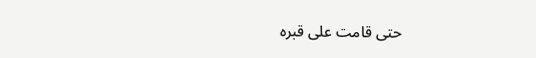حتى قامت على قبره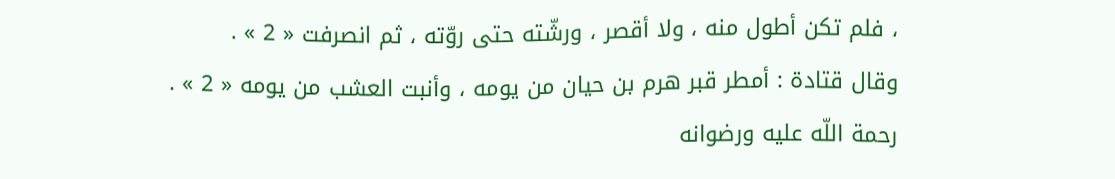، فلم تكن أطول منه ، ولا أقصر ، ورشّته حتى روّته ، ثم انصرفت « 2 » .
وقال قتادة : أمطر قبر هرم بن حيان من يومه ، وأنبت العشب من يومه « 2 » .
رحمة اللّه عليه ورضوانه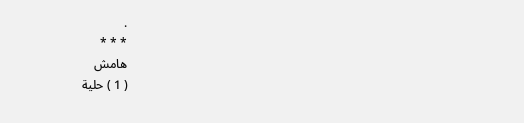.
* * *
هامش
( 1 ) حلية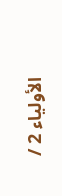الأولياء 2 /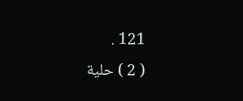121 .
( 2 ) حلية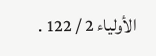الأولياء 2 / 122 .